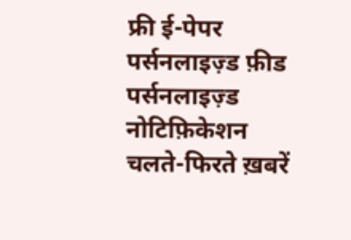फ्री ई-पेपर
पर्सनलाइज़्ड फ़ीड
पर्सनलाइज़्ड नोटिफ़िकेशन
चलते-फिरते ख़बरें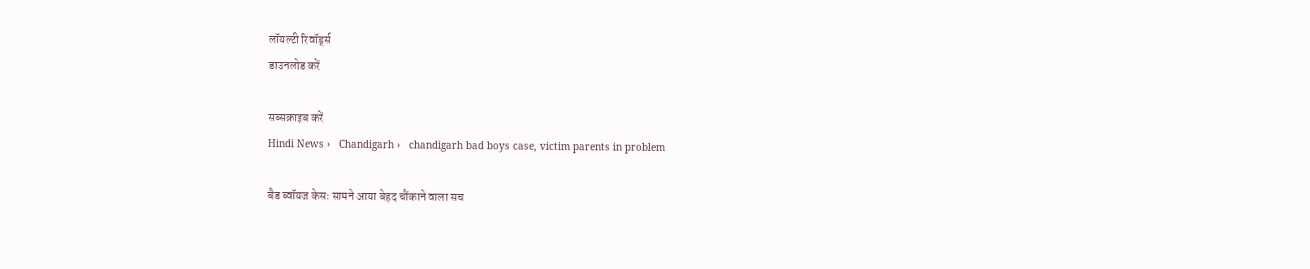लॉयल्टी रिवॉर्ड्स
डाउनलोड करें

सब्सक्राइब करें
Hindi News ›   Chandigarh ›   chandigarh bad boys case, victim parents in problem

बैड ब्वॉयज केसः सामने आया बेहद चौंकाने वाला सच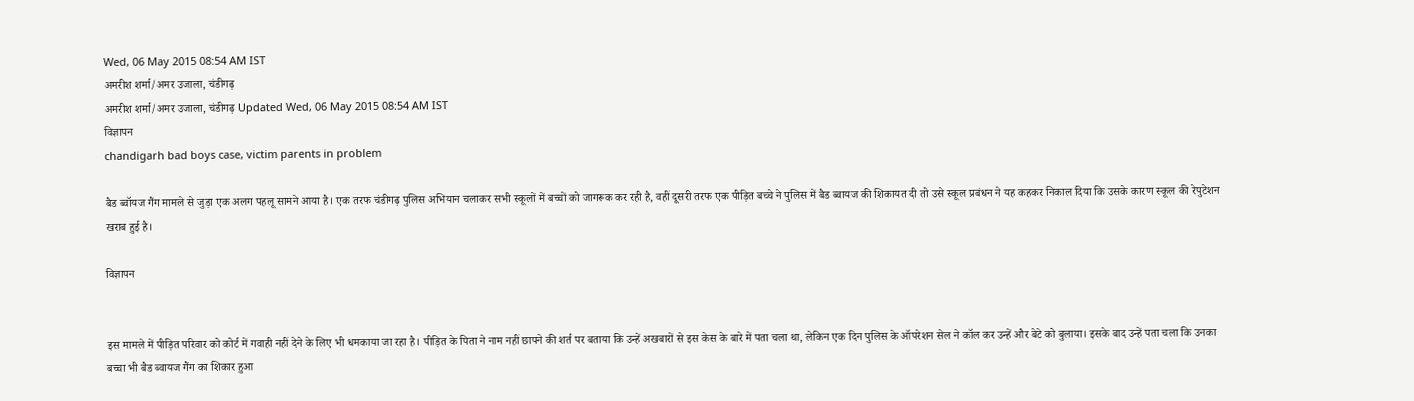Wed, 06 May 2015 08:54 AM IST
अमरीश शर्मा/अमर उजाला, चंडीगढ़
अमरीश शर्मा/अमर उजाला, चंडीगढ़ Updated Wed, 06 May 2015 08:54 AM IST
विज्ञापन
chandigarh bad boys case, victim parents in problem

बैड ब्वॉयज गैंग मामले से जुड़ा एक अलग पहलू सामने आया है। एक तरफ चंडीगढ़ पुलिस अभियान चलाकर सभी स्कूलों में बच्चों को जागरूक कर रही है, वहीं दूसरी तरफ एक पीड़ित बच्चे ने पुलिस में बैड ब्वायज की शिकायत दी तो उसे स्कूल प्रबंधन ने यह कहकर निकाल दिया कि उसके कारण स्कूल की रेपुटेशन खराब हुई है।

विज्ञापन


इस मामले में पीड़ित परिवार को कोर्ट में गवाही नहीं देने के लिए भी धमकाया जा रहा है। पीड़ित के पिता ने नाम नहीं छापने की शर्त पर बताया कि उन्हें अखबारों से इस केस के बारे में पता चला था, लेकिन एक दिन पुलिस के ऑपरेशन सेल ने कॉल कर उन्हें और बेटे को बुलाया। इसके बाद उन्हें पता चला कि उनका बच्चा भी बैड ब्वायज गैंग का शिकार हुआ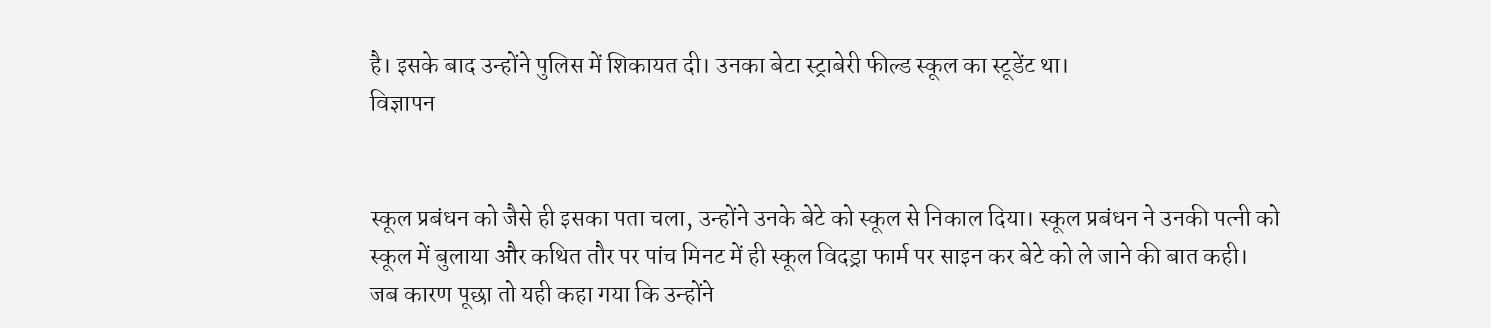है। इसके बाद उन्होंने पुलिस में शिकायत दी। उनका बेटा स्ट्राबेरी फील्ड स्कूल का स्टूडेंट था।
विज्ञापन


स्कूल प्रबंधन को जैसे ही इसका पता चला, उन्होंने उनके बेटे को स्कूल से निकाल दिया। स्कूल प्रबंधन ने उनकी पत्नी को स्कूल में बुलाया और कथित तौर पर पांच मिनट में ही स्कूल विदड्रा फार्म पर साइन कर बेटे को ले जाने की बात कही। जब कारण पूछा तो यही कहा गया कि उन्होंने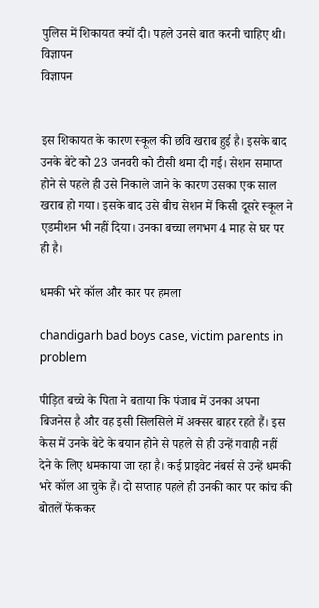पुलिस में शिकायत क्यों दी। पहले उनसे बात करनी चाहिए थी।
विज्ञापन
विज्ञापन


इस शिकायत के कारण स्कूल की छवि खराब हुई है। इसके बाद उनके बेटे को 23 जनवरी को टीसी थमा दी गई। सेशन समाप्त होने से पहले ही उसे निकाले जाने के कारण उसका एक साल खराब हो गया। इसके बाद उसे बीच सेशन में किसी दूसरे स्कूल ने एडमीशन भी नहीं दिया। उनका बच्चा लगभग 4 माह से घर पर ही है।

धमकी भरे कॉल और कार पर हमला

chandigarh bad boys case, victim parents in problem

पीड़ित बच्चे के पिता ने बताया कि पंजाब में उनका अपना बिजनेस है और वह इसी सिलसिले में अक्सर बाहर रहते हैं। इस केस में उनके बेटे के बयान होने से पहले से ही उन्हें गवाही नहीं देने के लिए धमकाया जा रहा है। कई प्राइवेट नंबर्स से उन्हें धमकी भरे कॉल आ चुके हैं। दो सप्ताह पहले ही उनकी कार पर कांच की बोतलें फेंककर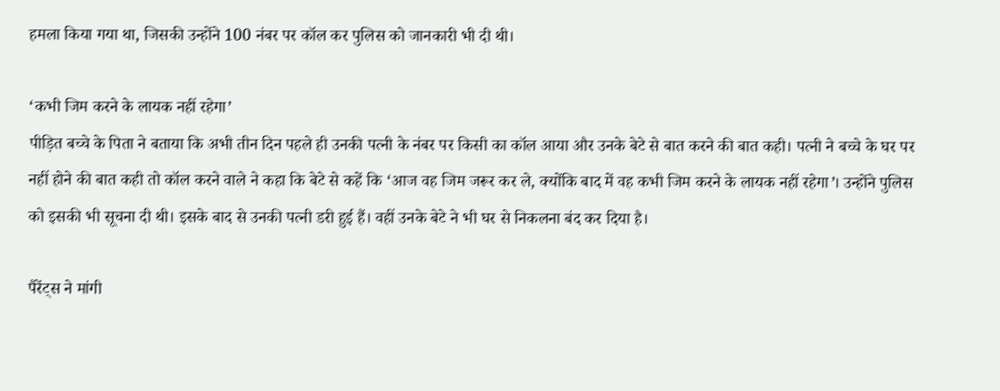हमला किया गया था, जिसकी उन्होंने 100 नंबर पर कॉल कर पुलिस को जानकारी भी दी थी।

‘कभी जिम करने के लायक नहीं रहेगा’
पीड़ित बच्चे के पिता ने बताया कि अभी तीन दिन पहले ही उनकी पत्नी के नंबर पर किसी का कॉल आया और उनके बेटे से बात करने की बात कही। पत्नी ने बच्चे के घर पर नहीं होने की बात कही तो कॉल करने वाले ने कहा कि बेटे से कहें कि ‘आज वह जिम जरूर कर ले, क्योंकि बाद में वह कभी जिम करने के लायक नहीं रहेगा’। उन्होंने पुलिस को इसकी भी सूचना दी थी। इसके बाद से उनकी पत्नी डरी हुई हैं। वहीं उनके बेटे ने भी घर से निकलना बंद कर दिया है।

पैरेंट्स ने मांगी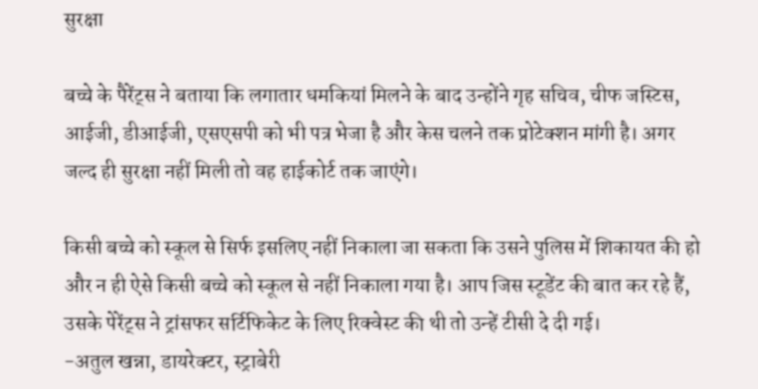सुरक्षा

बच्चे के पैरेंट्स ने बताया कि लगातार धमकियां मिलने के बाद उन्होंने गृह सचिव, चीफ जस्टिस, आईजी, डीआईजी, एसएसपी को भी पत्र भेजा है और केस चलने तक प्रोटेक्शन मांगी है। अगर जल्द ही सुरक्षा नहीं मिली तो वह हाईकोर्ट तक जाएंगे।

किसी बच्चे को स्कूल से सिर्फ इसलिए नहीं निकाला जा सकता कि उसने पुलिस में शिकायत की हो और न ही ऐसे किसी बच्चे को स्कूल से नहीं निकाला गया है। आप जिस स्टूडेंट की बात कर रहे हैं, उसके पेरेंट्स ने ट्रांसफर सर्टिफिकेट के लिए रिक्वेस्ट की थी तो उन्हें टीसी दे दी गई।
-अतुल खन्ना, डायरेक्टर, स्ट्राबेरी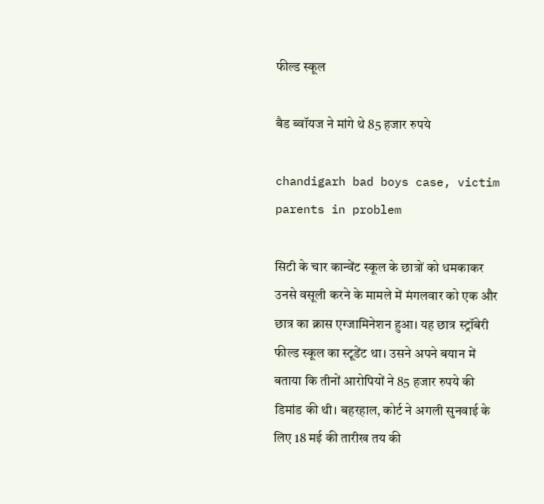फील्ड स्कूल

बैड ब्वॉयज ने मांगे थे 85 हजार रुपये

chandigarh bad boys case, victim parents in problem

सिटी के चार कान्वेंट स्कूल के छात्रों को धमकाकर उनसे वसूली करने के मामले में मंगलवार को एक और छात्र का क्रास एग्जामिनेशन हुआ। यह छात्र स्ट्रॉबेरी फील्ड स्कूल का स्टूडेंट था। उसने अपने बयान में बताया कि तीनों आरोपियों ने 85 हजार रुपये की डिमांड की थी। बहरहाल, कोर्ट ने अगली सुनवाई के लिए 18 मई की तारीख तय की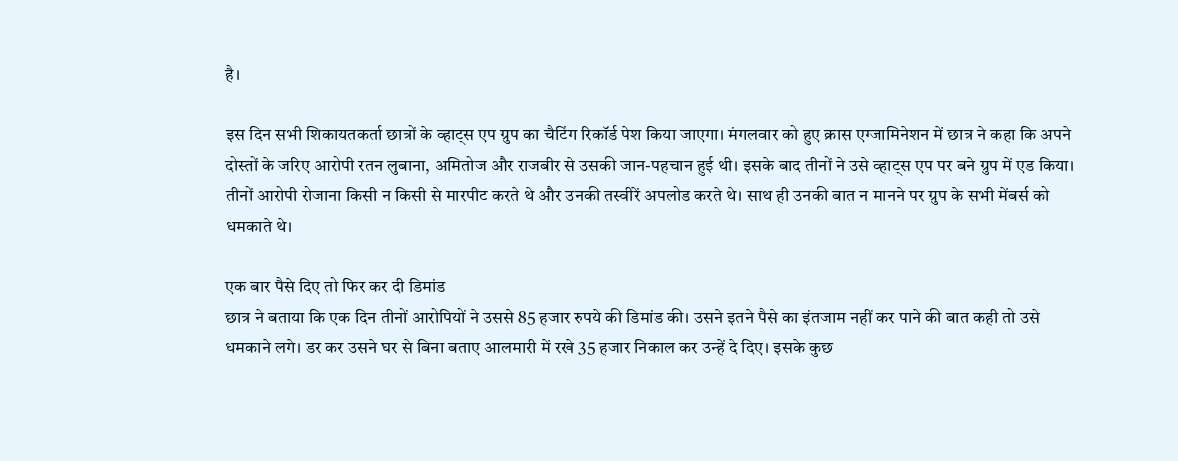है।

इस दिन सभी शिकायतकर्ता छात्रों के व्हाट्स एप ग्रुप का चैटिंग रिकॉर्ड पेश किया जाएगा। मंगलवार को हुए क्रास एग्जामिनेशन में छात्र ने कहा कि अपने दोस्तों के जरिए आरोपी रतन लुबाना, अमितोज और राजबीर से उसकी जान-पहचान हुई थी। इसके बाद तीनों ने उसे व्हाट्स एप पर बने ग्रुप में एड किया। तीनों आरोपी रोजाना किसी न किसी से मारपीट करते थे और उनकी तस्वीरें अपलोड करते थे। साथ ही उनकी बात न मानने पर ग्रुप के सभी मेंबर्स को धमकाते थे।

एक बार पैसे दिए तो फिर कर दी डिमांड
छात्र ने बताया कि एक दिन तीनों आरोपियों ने उससे 85 हजार रुपये की डिमांड की। उसने इतने पैसे का इंतजाम नहीं कर पाने की बात कही तो उसे धमकाने लगे। डर कर उसने घर से बिना बताए आलमारी में रखे 35 हजार निकाल कर उन्हें दे दिए। इसके कुछ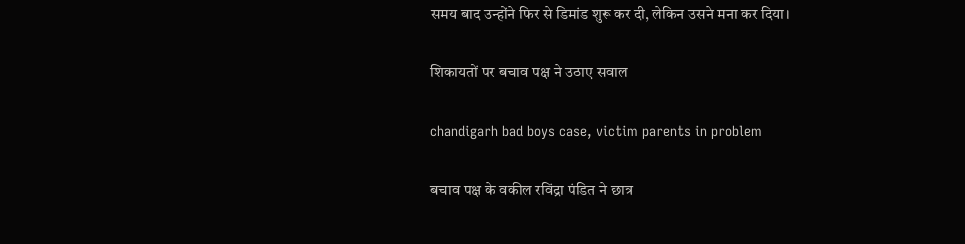समय बाद उन्होंने फिर से डिमांड शुरू कर दी, लेकिन उसने मना कर दिया।

शिकायतों पर बचाव पक्ष ने उठाए सवाल

chandigarh bad boys case, victim parents in problem

बचाव पक्ष के वकील रविंद्रा पंडित ने छात्र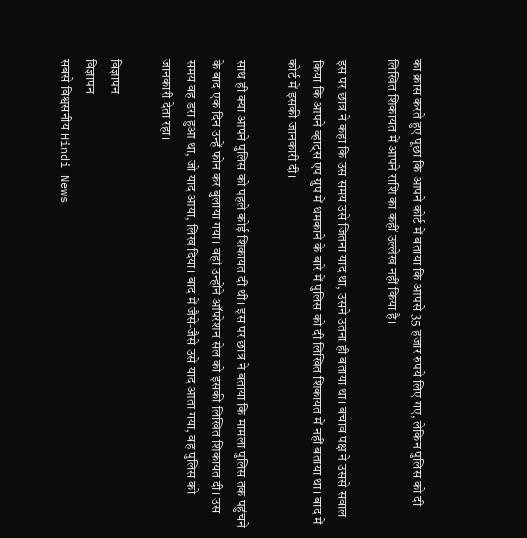का क्रास करते हुए पूछा कि आपने कोर्ट में बताया कि आपसे 35 हजार रुपये लिए गए, लेकिन पुलिस को दी लिखित शिकायत में आपने राशि का कहीं उल्लेख नहीं किया है।

इस पर छात्र ने कहा कि उस समय उसे जितना याद था, उसने उतना ही बताया था। बचाव पक्ष ने उससे सवाल किया कि आपने व्हाट्स एप ग्रुप में धमकाने के बारे में पुलिस को दी लिखित शिकायत में नहीं बताया था। बाद में कोर्ट में इसकी जानकारी दी।

साथ ही क्या आपने पुलिस को पहले कोई शिकायत दी थी। इस पर छात्र ने बताया कि मामला पुलिस तक पहुंचने के बाद एक दिन उन्हें फोन कर बुलाया गया। वहां उन्होंने ऑपरेशन सेल को इसकी लिखित शिकायत दी। उस समय वह डरा हुआ था, जो याद आया, लिख दिया। बाद में जैसे-जैसे उसे याद आता गया, वह पुलिस को जानकारी देता रहा।

विज्ञापन
विज्ञापन
सबसे विश्वसनीय Hindi News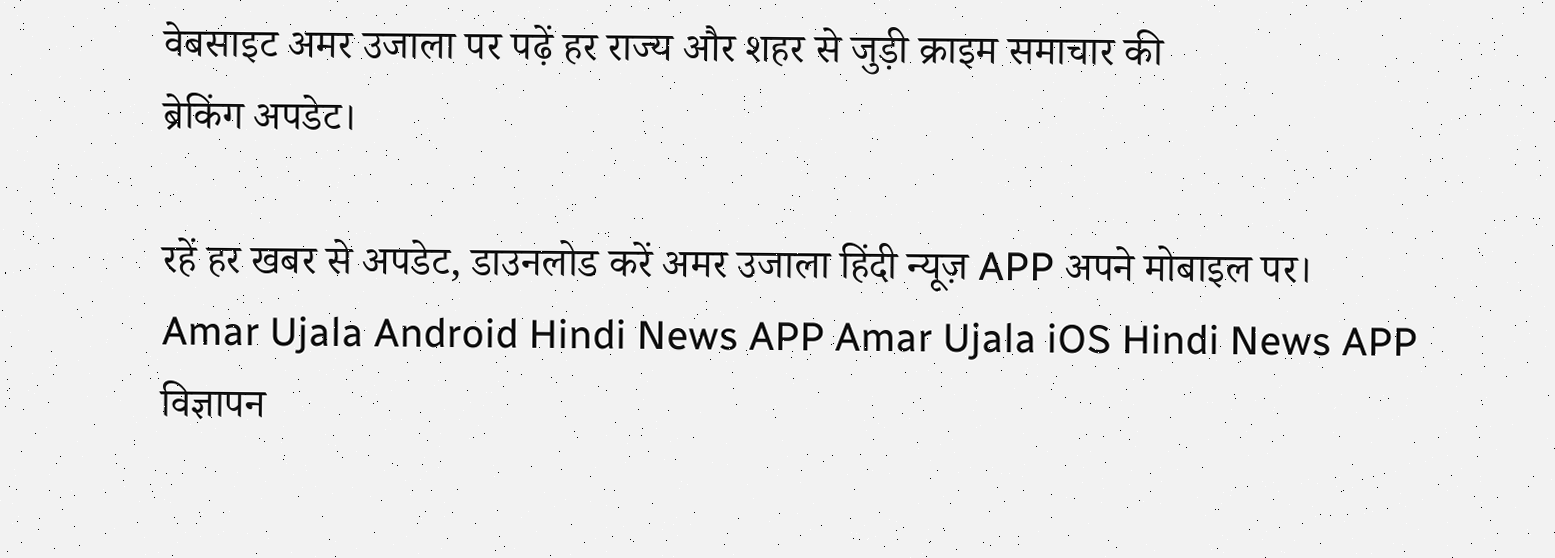वेबसाइट अमर उजाला पर पढ़ें हर राज्य और शहर से जुड़ी क्राइम समाचार की
ब्रेकिंग अपडेट।

रहें हर खबर से अपडेट, डाउनलोड करें अमर उजाला हिंदी न्यूज़ APP अपने मोबाइल पर।
Amar Ujala Android Hindi News APP Amar Ujala iOS Hindi News APP
विज्ञापन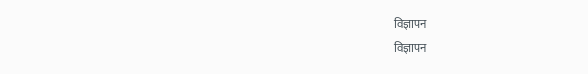विज्ञापन
विज्ञापन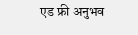एड फ्री अनुभव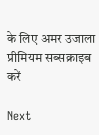के लिए अमर उजाला प्रीमियम सब्सक्राइब करें

Next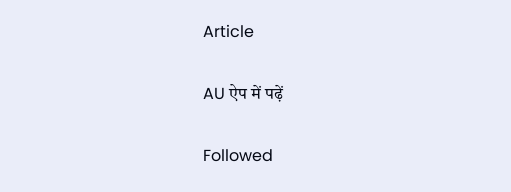Article

AU ऐप में पढ़ें

Followed